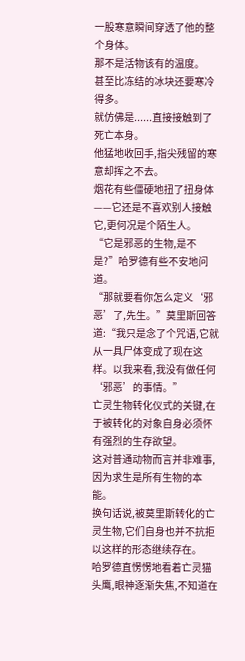一股寒意瞬间穿透了他的整个身体。
那不是活物该有的温度。
甚至比冻结的冰块还要寒冷得多。
就仿佛是......直接接触到了死亡本身。
他猛地收回手,指尖残留的寒意却挥之不去。
烟花有些僵硬地扭了扭身体——它还是不喜欢别人接触它,更何况是个陌生人。
“它是邪恶的生物,是不是?”哈罗德有些不安地问道。
“那就要看你怎么定义‘邪恶’了,先生。”莫里斯回答道:“我只是念了个咒语,它就从一具尸体变成了现在这样。以我来看,我没有做任何‘邪恶’的事情。”
亡灵生物转化仪式的关键,在于被转化的对象自身必须怀有强烈的生存欲望。
这对普通动物而言并非难事,因为求生是所有生物的本能。
换句话说,被莫里斯转化的亡灵生物,它们自身也并不抗拒以这样的形态继续存在。
哈罗德直愣愣地看着亡灵猫头鹰,眼神逐渐失焦,不知道在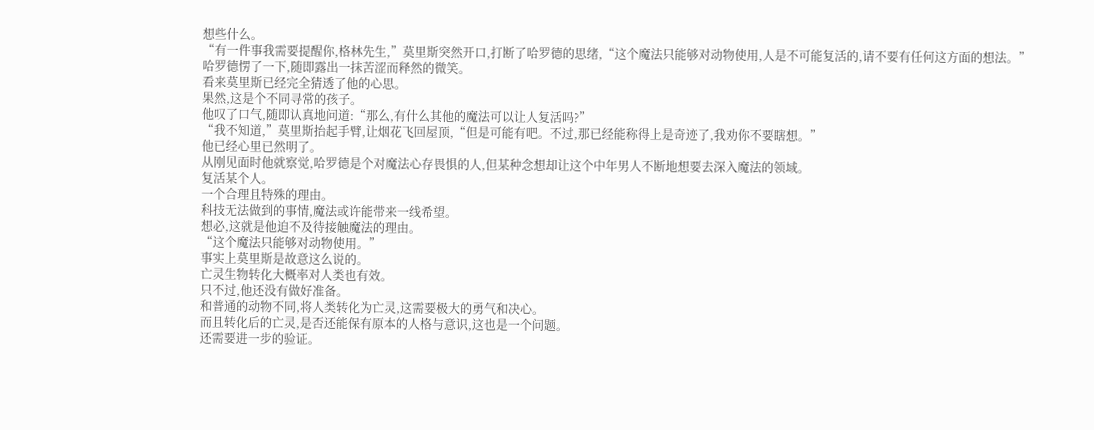想些什么。
“有一件事我需要提醒你,格林先生,”莫里斯突然开口,打断了哈罗德的思绪,“这个魔法只能够对动物使用,人是不可能复活的,请不要有任何这方面的想法。”
哈罗德愣了一下,随即露出一抹苦涩而释然的微笑。
看来莫里斯已经完全猜透了他的心思。
果然,这是个不同寻常的孩子。
他叹了口气,随即认真地问道:“那么,有什么其他的魔法可以让人复活吗?”
“我不知道,”莫里斯抬起手臂,让烟花飞回屋顶,“但是可能有吧。不过,那已经能称得上是奇迹了,我劝你不要瞎想。”
他已经心里已然明了。
从刚见面时他就察觉,哈罗德是个对魔法心存畏惧的人,但某种念想却让这个中年男人不断地想要去深入魔法的领域。
复活某个人。
一个合理且特殊的理由。
科技无法做到的事情,魔法或许能带来一线希望。
想必,这就是他迫不及待接触魔法的理由。
“这个魔法只能够对动物使用。”
事实上莫里斯是故意这么说的。
亡灵生物转化大概率对人类也有效。
只不过,他还没有做好准备。
和普通的动物不同,将人类转化为亡灵,这需要极大的勇气和决心。
而且转化后的亡灵,是否还能保有原本的人格与意识,这也是一个问题。
还需要进一步的验证。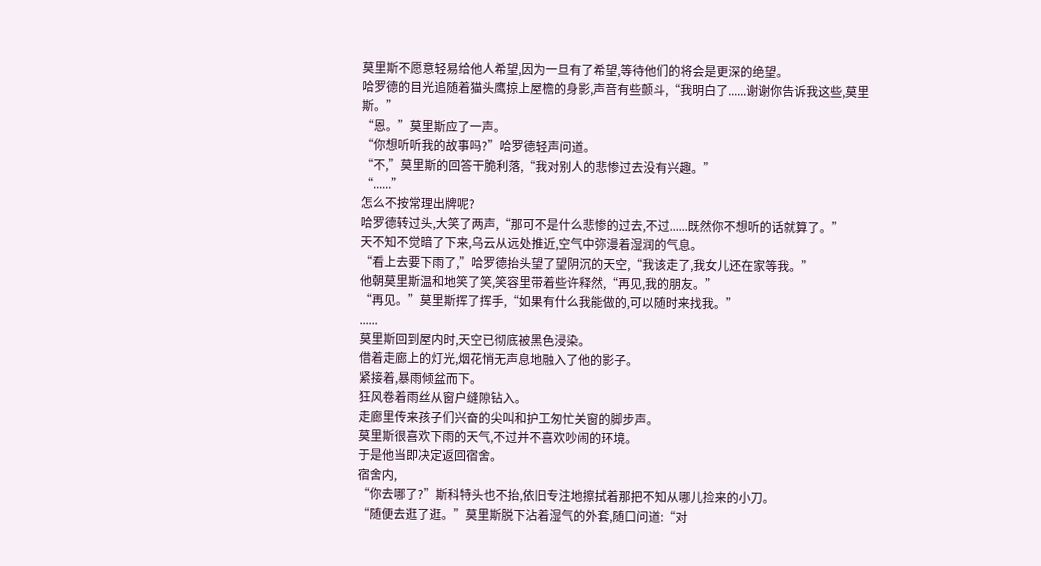莫里斯不愿意轻易给他人希望,因为一旦有了希望,等待他们的将会是更深的绝望。
哈罗德的目光追随着猫头鹰掠上屋檐的身影,声音有些颤斗,“我明白了......谢谢你告诉我这些,莫里斯。”
“恩。”莫里斯应了一声。
“你想听听我的故事吗?”哈罗德轻声问道。
“不,”莫里斯的回答干脆利落,“我对别人的悲惨过去没有兴趣。”
“......”
怎么不按常理出牌呢?
哈罗德转过头,大笑了两声,“那可不是什么悲惨的过去,不过......既然你不想听的话就算了。”
天不知不觉暗了下来,乌云从远处推近,空气中弥漫着湿润的气息。
“看上去要下雨了,”哈罗德抬头望了望阴沉的天空,“我该走了,我女儿还在家等我。”
他朝莫里斯温和地笑了笑,笑容里带着些许释然,“再见,我的朋友。”
“再见。”莫里斯挥了挥手,“如果有什么我能做的,可以随时来找我。”
......
莫里斯回到屋内时,天空已彻底被黑色浸染。
借着走廊上的灯光,烟花悄无声息地融入了他的影子。
紧接着,暴雨倾盆而下。
狂风卷着雨丝从窗户缝隙钻入。
走廊里传来孩子们兴奋的尖叫和护工匆忙关窗的脚步声。
莫里斯很喜欢下雨的天气,不过并不喜欢吵闹的环境。
于是他当即决定返回宿舍。
宿舍内,
“你去哪了?”斯科特头也不抬,依旧专注地擦拭着那把不知从哪儿捡来的小刀。
“随便去逛了逛。”莫里斯脱下沾着湿气的外套,随口问道:“对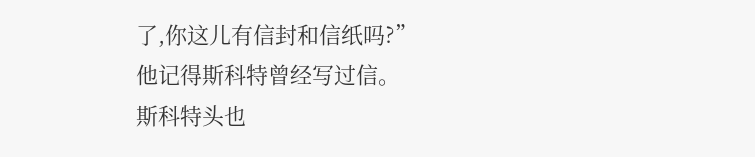了,你这儿有信封和信纸吗?”
他记得斯科特曾经写过信。
斯科特头也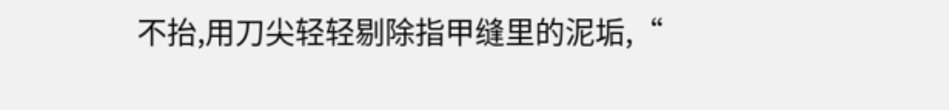不抬,用刀尖轻轻剔除指甲缝里的泥垢,“